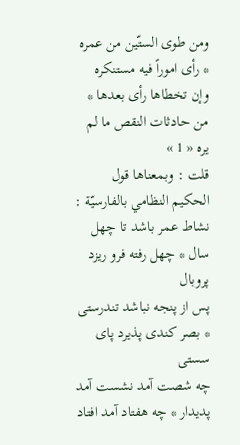ومن طوى الستّين من عمره * رأى اموراً فيه مستنكره
وإن تخطاها رأى بعدها * من حادثات النقص ما لم يره « 1 »
قلت : وبمعناها قول الحكيم النظامي بالفارسيّة :
نشاط عمر باشد تا چهل سال * چهل رفته فرو ريزد پروبال
پس از پنجه نباشد تندرستى * بصر كندى پذيرد پاى سستى
چه شصت آمد نشست آمد پديدار * چه هفتاد آمد افتاد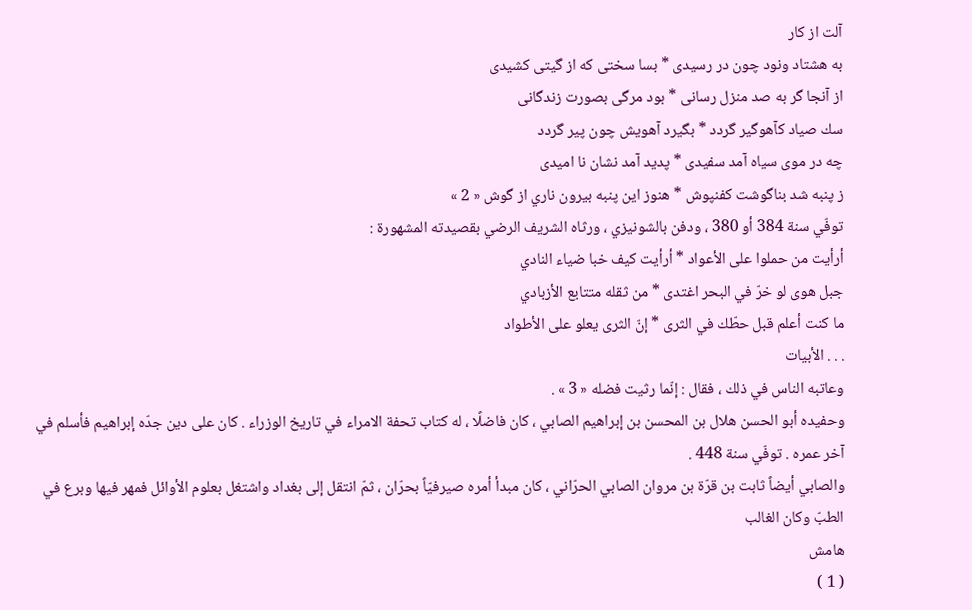آلت از كار
به هشتاد ونود چون در رسيدى * بسا سختى كه از گيتى كشيدى
از آنجا گر به صد منزل رسانى * بود مرگى بصورت زندگانى
سك صياد كآهوگير گردد * بگيرد آهويش چون پير گردد
چه در موى سياه آمد سفيدى * پديد آمد نشان نا اميدى
ز پنبه شد بناگوشت كفنپوش * هنوز اين پنبه بيرون ناري از گوش « 2 »
توفّي سنة 384 أو 380 ، ودفن بالشونيزي ، ورثاه الشريف الرضي بقصيدته المشهورة :
أرأيت من حملوا على الأعواد * أرأيت كيف خبا ضياء النادي
جبل هوى لو خرّ في البحر اغتدى * من ثقله متتابع الأزبادي
ما كنت أعلم قبل حطّك في الثرى * إنّ الثرى يعلو على الأطواد
. . . الأبيات
وعاتبه الناس في ذلك ، فقال : إنّما رثيت فضله « 3 » .
وحفيده أبو الحسن هلال بن المحسن بن إبراهيم الصابي ، كان فاضلًا ، له كتاب تحفة الامراء في تاريخ الوزراء . كان على دين جدّه إبراهيم فأسلم في آخر عمره . توفّي سنة 448 .
والصابي أيضاً ثابت بن قرّة بن مروان الصابي الحرّاني ، كان مبدأ أمره صيرفيّاً بحرّان ، ثمّ انتقل إلى بغداد واشتغل بعلوم الأوائل فمهر فيها وبرع في الطبّ وكان الغالب
هامش
( 1 )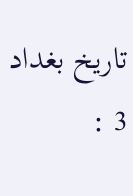تاريخ بغداد 3 :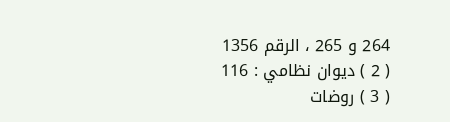264 و 265 ، الرقم 1356
( 2 ) ديوان نظامي : 116
( 3 ) روضات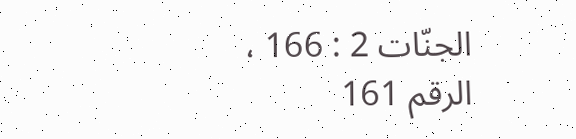الجنّات 2 : 166 ، الرقم 161